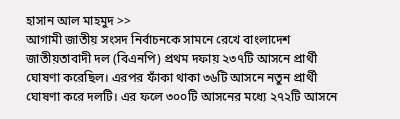হাসান আল মাহমুদ >>
আগামী জাতীয় সংসদ নির্বাচনকে সামনে রেখে বাংলাদেশ জাতীয়তাবাদী দল (বিএনপি) প্রথম দফায় ২৩৭টি আসনে প্রার্থী ঘোষণা করেছিল। এরপর ফাঁকা থাকা ৩৬টি আসনে নতুন প্রার্থী ঘোষণা করে দলটি। এর ফলে ৩০০টি আসনের মধ্যে ২৭২টি আসনে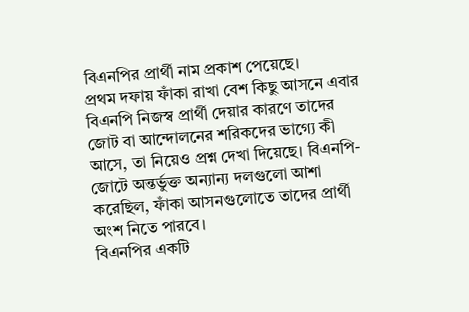বিএনপির প্রার্থী নাম প্রকাশ পেয়েছে।
প্রথম দফায় ফাঁকা রাখা বেশ কিছু আসনে এবার বিএনপি নিজস্ব প্রার্থী দেয়ার কারণে তাদের জোট বা আন্দোলনের শরিকদের ভাগ্যে কী আসে, তা নিয়েও প্রশ্ন দেখা দিয়েছে। বিএনপি-জোটে অন্তর্ভুক্ত অন্যান্য দলগুলো আশা করেছিল, ফাঁকা আসনগুলোতে তাদের প্রার্থী অংশ নিতে পারবে।
বিএনপির একটি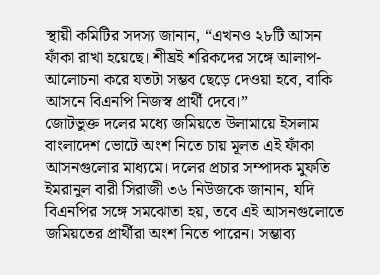স্থায়ী কমিটির সদস্য জানান, “এখনও ২৮টি আসন ফাঁকা রাখা হয়েছে। শীঘ্রই শরিকদের সঙ্গে আলাপ-আলোচনা করে যতটা সম্ভব ছেড়ে দেওয়া হবে, বাকি আসনে বিএনপি নিজস্ব প্রার্থী দেবে।”
জোটভুক্ত দলের মধ্যে জমিয়তে উলামায়ে ইসলাম বাংলাদেশ ভোটে অংশ নিতে চায় মূলত এই ফাঁকা আসনগুলোর মাধ্যমে। দলের প্রচার সম্পাদক মুফতি ইমরানুল বারী সিরাজী ৩৬ নিউজকে জানান, যদি বিএনপির সঙ্গে সমঝোতা হয়, তবে এই আসনগুলোতে জমিয়তের প্রার্থীরা অংশ নিতে পারেন। সম্ভাব্য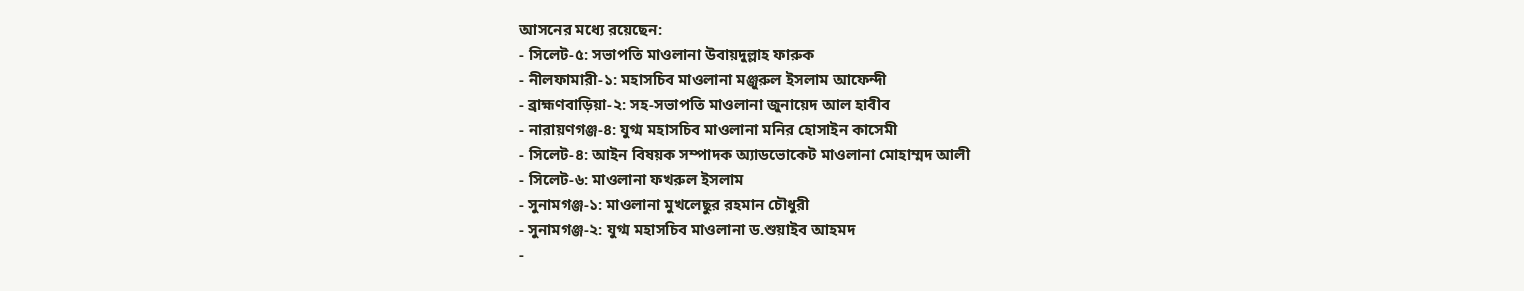আসনের মধ্যে রয়েছেন:
- সিলেট-৫: সভাপতি মাওলানা উবায়দুল্লাহ ফারুক
- নীলফামারী-১: মহাসচিব মাওলানা মঞ্জুরুল ইসলাম আফেন্দী
- ব্রাহ্মণবাড়িয়া-২: সহ-সভাপতি মাওলানা জুনায়েদ আল হাবীব
- নারায়ণগঞ্জ-৪: যুগ্ম মহাসচিব মাওলানা মনির হোসাইন কাসেমী
- সিলেট-৪: আইন বিষয়ক সম্পাদক অ্যাডভোকেট মাওলানা মোহাম্মদ আলী
- সিলেট-৬: মাওলানা ফখরুল ইসলাম
- সুনামগঞ্জ-১: মাওলানা মুখলেছুর রহমান চৌধুরী
- সুনামগঞ্জ-২: যুগ্ম মহাসচিব মাওলানা ড.শুয়াইব আহমদ
-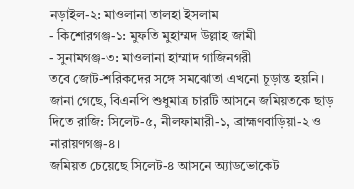নড়াইল-২: মাওলানা তালহা ইসলাম
- কিশোরগঞ্জ-১: মুফতি মুহাম্মদ উল্লাহ জামী
- সুনামগঞ্জ-৩: মাওলানা হাম্মাদ গাজিনগরী
তবে জোট-শরিকদের সঙ্গে সমঝোতা এখনো চূড়ান্ত হয়নি। জানা গেছে, বিএনপি শুধুমাত্র চারটি আসনে জমিয়তকে ছাড় দিতে রাজি: সিলেট-৫, নীলফামারী-১, ব্রাহ্মণবাড়িয়া-২ ও নারায়ণগঞ্জ-৪।
জমিয়ত চেয়েছে সিলেট-৪ আসনে অ্যাডভোকেট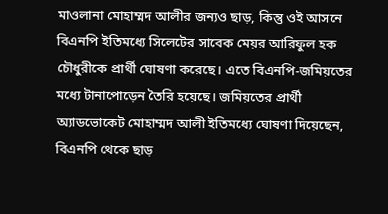মাওলানা মোহাম্মদ আলীর জন্যও ছাড়, কিন্তু ওই আসনে বিএনপি ইতিমধ্যে সিলেটের সাবেক মেয়র আরিফুল হক চৌধুরীকে প্রার্থী ঘোষণা করেছে। এতে বিএনপি-জমিয়তের মধ্যে টানাপোড়েন তৈরি হয়েছে। জমিয়তের প্রার্থী অ্যাডভোকেট মোহাম্মদ আলী ইতিমধ্যে ঘোষণা দিয়েছেন, বিএনপি থেকে ছাড়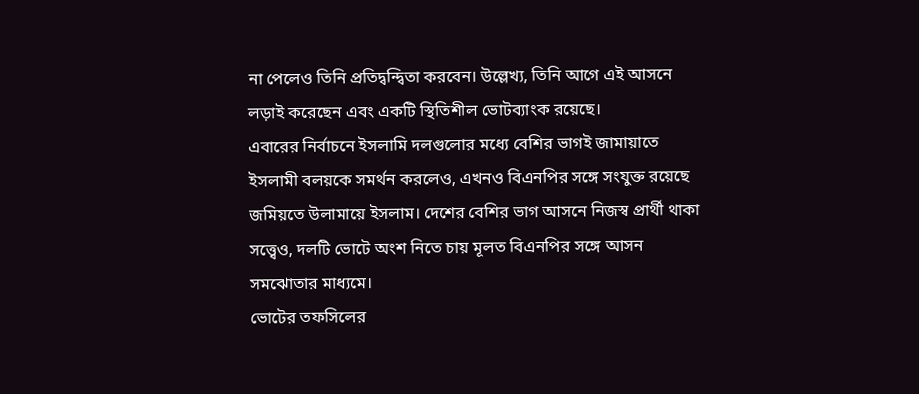না পেলেও তিনি প্রতিদ্বন্দ্বিতা করবেন। উল্লেখ্য, তিনি আগে এই আসনে লড়াই করেছেন এবং একটি স্থিতিশীল ভোটব্যাংক রয়েছে।
এবারের নির্বাচনে ইসলামি দলগুলোর মধ্যে বেশির ভাগই জামায়াতে ইসলামী বলয়কে সমর্থন করলেও, এখনও বিএনপির সঙ্গে সংযুক্ত রয়েছে জমিয়তে উলামায়ে ইসলাম। দেশের বেশির ভাগ আসনে নিজস্ব প্রার্থী থাকা সত্ত্বেও, দলটি ভোটে অংশ নিতে চায় মূলত বিএনপির সঙ্গে আসন সমঝোতার মাধ্যমে।
ভোটের তফসিলের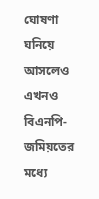ঘোষণা ঘনিয়ে আসলেও এখনও বিএনপি-জমিয়তের মধ্যে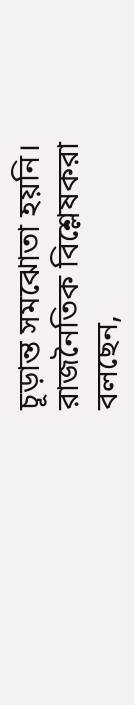চূড়ান্ত সমঝোতা হয়নি। রাজনৈতিক বিশ্লেষকরা বলছেন,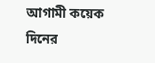আগামী কয়েক দিনের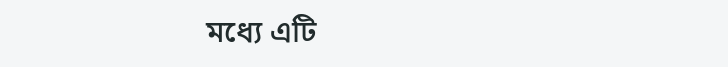মধ্যে এটি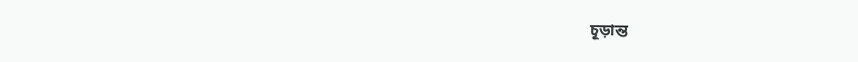চূড়ান্ত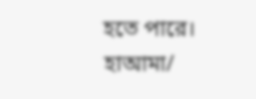হতে পারে।
হাআমা/